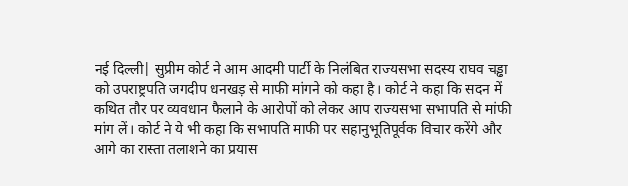नई दिल्ली| सुप्रीम कोर्ट ने आम आदमी पार्टी के निलंबित राज्यसभा सदस्य राघव चड्ढा को उपराष्ट्रपति जगदीप धनखड़ से माफी मांगने को कहा है। कोर्ट ने कहा कि सदन में कथित तौर पर व्यवधान फैलाने के आरोपों को लेकर आप राज्यसभा सभापति से मांफी मांग लें। कोर्ट ने ये भी कहा कि सभापति माफी पर सहानुभूतिपूर्वक विचार करेंगे और आगे का रास्ता तलाशने का प्रयास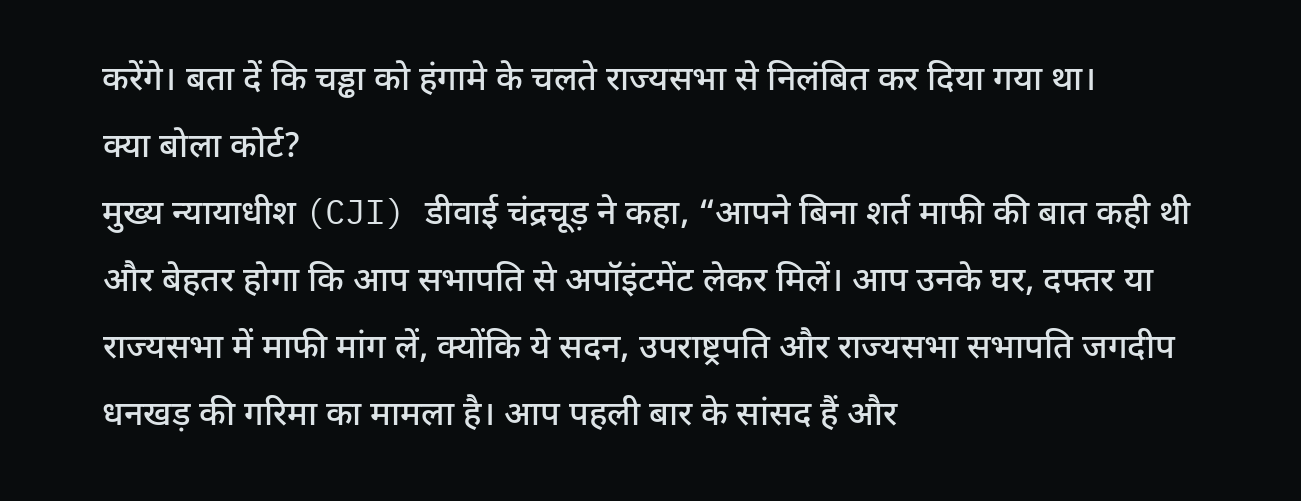करेंगे। बता दें कि चड्ढा को हंगामे के चलते राज्यसभा से निलंबित कर दिया गया था।
क्या बोला कोर्ट?
मुख्य न्यायाधीश (CJI) डीवाई चंद्रचूड़ ने कहा, “आपने बिना शर्त माफी की बात कही थी और बेहतर होगा कि आप सभापति से अपॉइंटमेंट लेकर मिलें। आप उनके घर, दफ्तर या राज्यसभा में माफी मांग लें, क्योंकि ये सदन, उपराष्ट्रपति और राज्यसभा सभापति जगदीप धनखड़ की गरिमा का मामला है। आप पहली बार के सांसद हैं और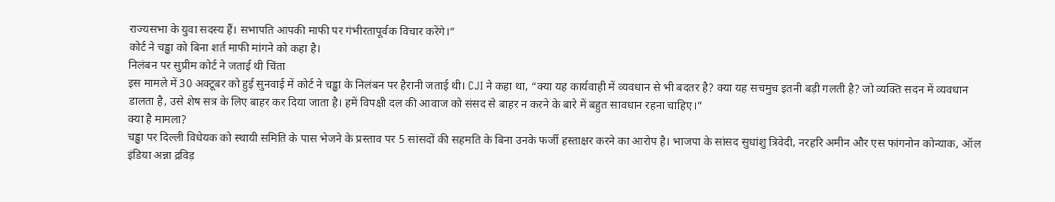राज्यसभा के युवा सदस्य हैं। सभापति आपकी माफी पर गंभीरतापूर्वक विचार करेंगे।”
कोर्ट ने चड्ढा को बिना शर्त माफी मांगने को कहा है।
निलंबन पर सुप्रीम कोर्ट ने जताई थी चिंता
इस मामले में 30 अक्टूबर को हुई सुनवाई में कोर्ट ने चड्ढा के निलंबन पर हैरानी जताई थी। CJI ने कहा था, “क्या यह कार्यवाही में व्यवधान से भी बदतर है? क्या यह सचमुच इतनी बड़ी गलती है? जो व्यक्ति सदन में व्यवधान डालता है, उसे शेष सत्र के लिए बाहर कर दिया जाता है। हमें विपक्षी दल की आवाज को संसद से बाहर न करने के बारे में बहुत सावधान रहना चाहिए।”
क्या है मामला?
चड्ढा पर दिल्ली विधेयक को स्थायी समिति के पास भेजने के प्रस्ताव पर 5 सांसदों की सहमति के बिना उनके फर्जी हस्ताक्षर करने का आरोप है। भाजपा के सांसद सुधांशु त्रिवेदी, नरहरि अमीन और एस फांगनोन कोन्याक, ऑल इंडिया अन्ना द्रविड़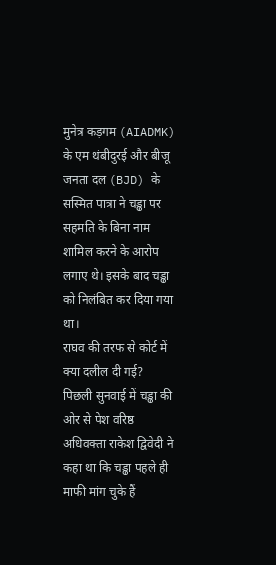मुनेत्र कड़गम (AIADMK) के एम थंबीदुरई और बीजू जनता दल (BJD) के सस्मित पात्रा ने चड्ढा पर सहमति के बिना नाम शामिल करने के आरोप लगाए थे। इसके बाद चड्ढा को निलंबित कर दिया गया था।
राघव की तरफ से कोर्ट में क्या दलील दी गई?
पिछली सुनवाई में चड्ढा की ओर से पेश वरिष्ठ अधिवक्ता राकेश द्विवेदी ने कहा था कि चड्ढा पहले ही माफी मांग चुके हैं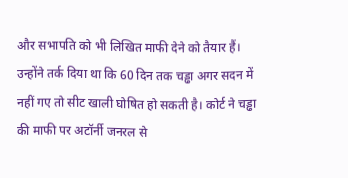और सभापति को भी लिखित माफी देने को तैयार हैं। उन्होंने तर्क दिया था कि 60 दिन तक चड्ढा अगर सदन में नहीं गए तो सीट खाली घोषित हो सकती है। कोर्ट ने चड्ढा की माफी पर अटॉर्नी जनरल से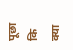पूछा कि क्या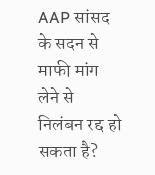AAP सांसद के सदन से माफी मांग लेने से निलंबन रद्द हो सकता है?